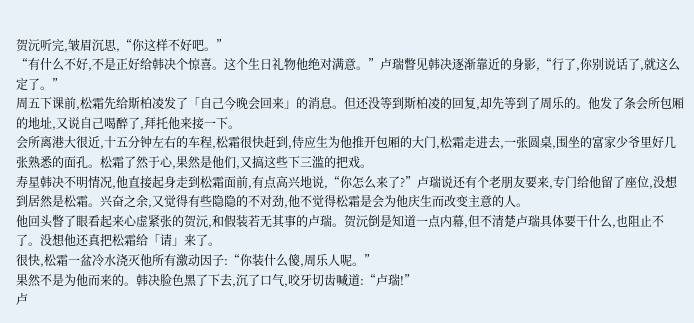贺沅听完,皱眉沉思,“你这样不好吧。”
“有什么不好,不是正好给韩决个惊喜。这个生日礼物他绝对满意。”卢瑞瞥见韩决逐渐靠近的身影,“行了,你别说话了,就这么定了。”
周五下课前,松霜先给斯柏凌发了「自己今晚会回来」的消息。但还没等到斯柏凌的回复,却先等到了周乐的。他发了条会所包厢的地址,又说自己喝醉了,拜托他来接一下。
会所离港大很近,十五分钟左右的车程,松霜很快赶到,侍应生为他推开包厢的大门,松霜走进去,一张圆桌,围坐的富家少爷里好几张熟悉的面孔。松霜了然于心,果然是他们,又搞这些下三滥的把戏。
寿星韩决不明情况,他直接起身走到松霜面前,有点高兴地说,“你怎么来了?”卢瑞说还有个老朋友要来,专门给他留了座位,没想到居然是松霜。兴奋之余,又觉得有些隐隐的不对劲,他不觉得松霜是会为他庆生而改变主意的人。
他回头瞥了眼看起来心虚紧张的贺沅,和假装若无其事的卢瑞。贺沅倒是知道一点内幕,但不清楚卢瑞具体要干什么,也阻止不了。没想他还真把松霜给「请」来了。
很快,松霜一盆冷水浇灭他所有激动因子:“你装什么傻,周乐人呢。”
果然不是为他而来的。韩决脸色黑了下去,沉了口气,咬牙切齿喊道:“卢瑞!”
卢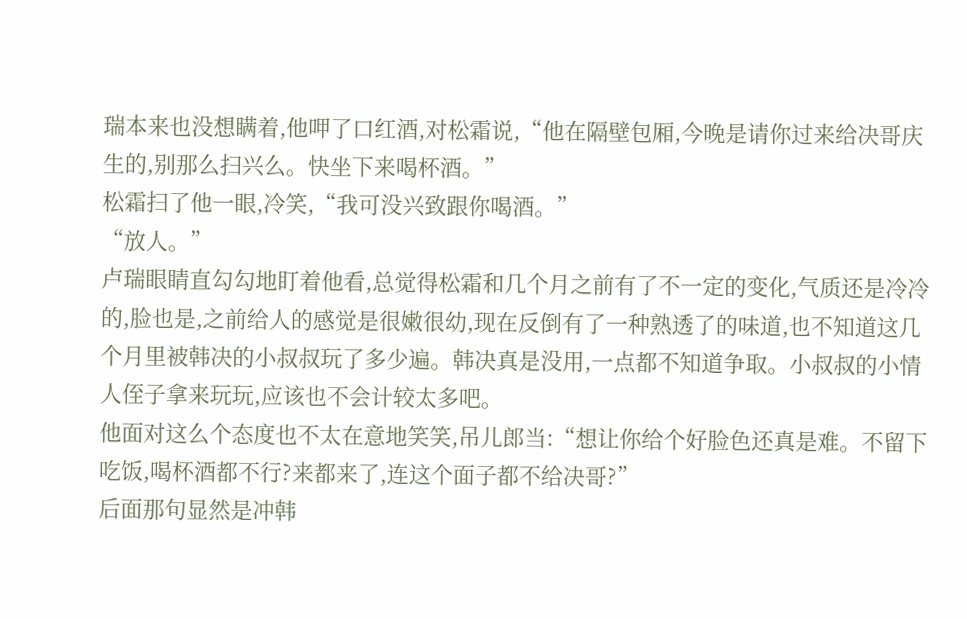瑞本来也没想瞒着,他呷了口红酒,对松霜说,“他在隔壁包厢,今晚是请你过来给决哥庆生的,别那么扫兴么。快坐下来喝杯酒。”
松霜扫了他一眼,冷笑,“我可没兴致跟你喝酒。”
“放人。”
卢瑞眼睛直勾勾地盯着他看,总觉得松霜和几个月之前有了不一定的变化,气质还是冷冷的,脸也是,之前给人的感觉是很嫩很幼,现在反倒有了一种熟透了的味道,也不知道这几个月里被韩决的小叔叔玩了多少遍。韩决真是没用,一点都不知道争取。小叔叔的小情人侄子拿来玩玩,应该也不会计较太多吧。
他面对这么个态度也不太在意地笑笑,吊儿郎当:“想让你给个好脸色还真是难。不留下吃饭,喝杯酒都不行?来都来了,连这个面子都不给决哥?”
后面那句显然是冲韩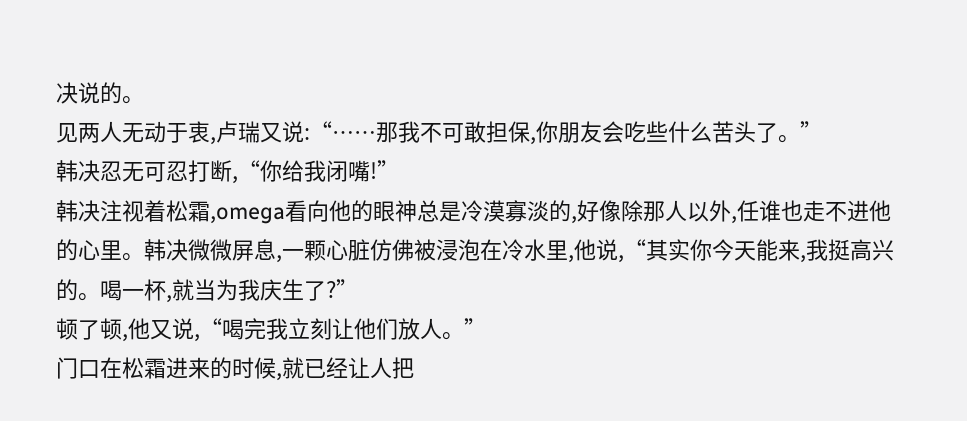决说的。
见两人无动于衷,卢瑞又说:“……那我不可敢担保,你朋友会吃些什么苦头了。”
韩决忍无可忍打断,“你给我闭嘴!”
韩决注视着松霜,omega看向他的眼神总是冷漠寡淡的,好像除那人以外,任谁也走不进他的心里。韩决微微屏息,一颗心脏仿佛被浸泡在冷水里,他说,“其实你今天能来,我挺高兴的。喝一杯,就当为我庆生了?”
顿了顿,他又说,“喝完我立刻让他们放人。”
门口在松霜进来的时候,就已经让人把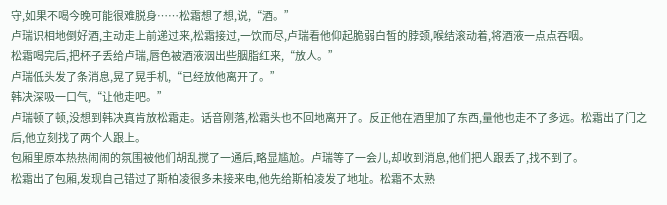守,如果不喝今晚可能很难脱身……松霜想了想,说,“酒。”
卢瑞识相地倒好酒,主动走上前递过来,松霜接过,一饮而尽,卢瑞看他仰起脆弱白皙的脖颈,喉结滚动着,将酒液一点点吞咽。
松霜喝完后,把杯子丢给卢瑞,唇色被酒液洇出些胭脂红来,“放人。”
卢瑞低头发了条消息,晃了晃手机,“已经放他离开了。”
韩决深吸一口气,“让他走吧。”
卢瑞顿了顿,没想到韩决真肯放松霜走。话音刚落,松霜头也不回地离开了。反正他在酒里加了东西,量他也走不了多远。松霜出了门之后,他立刻找了两个人跟上。
包厢里原本热热闹闹的氛围被他们胡乱搅了一通后,略显尴尬。卢瑞等了一会儿,却收到消息,他们把人跟丢了,找不到了。
松霜出了包厢,发现自己错过了斯柏凌很多未接来电,他先给斯柏凌发了地址。松霜不太熟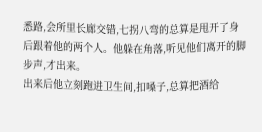悉路,会所里长廊交错,七拐八弯的总算是甩开了身后跟着他的两个人。他躲在角落,听见他们离开的脚步声,才出来。
出来后他立刻跑进卫生间,扣嗓子,总算把酒给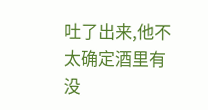吐了出来,他不太确定酒里有没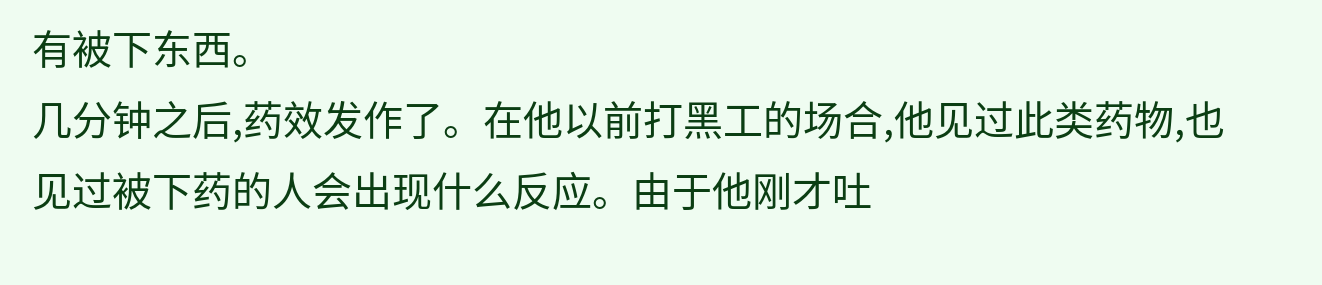有被下东西。
几分钟之后,药效发作了。在他以前打黑工的场合,他见过此类药物,也见过被下药的人会出现什么反应。由于他刚才吐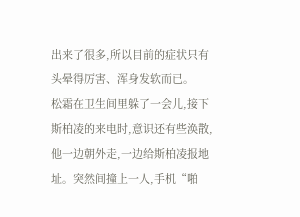出来了很多,所以目前的症状只有头晕得厉害、浑身发软而已。
松霜在卫生间里躲了一会儿,接下斯柏凌的来电时,意识还有些涣散,他一边朝外走,一边给斯柏凌报地址。突然间撞上一人,手机“啪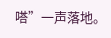嗒”一声落地。